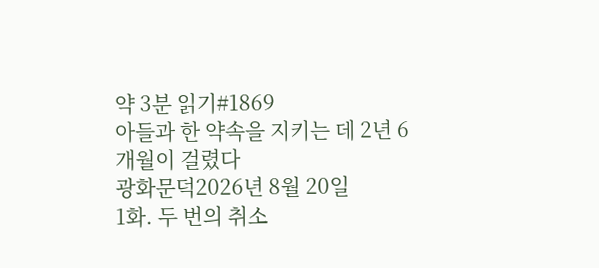약 3분 읽기#1869
아들과 한 약속을 지키는 데 2년 6개월이 걸렸다
광화문덕2026년 8월 20일
1화. 두 번의 취소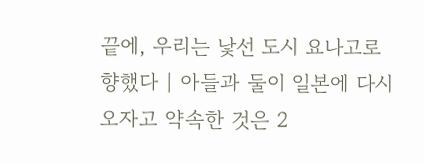끝에, 우리는 낯선 도시 요나고로 향했다 | 아들과 둘이 일본에 다시 오자고 약속한 것은 2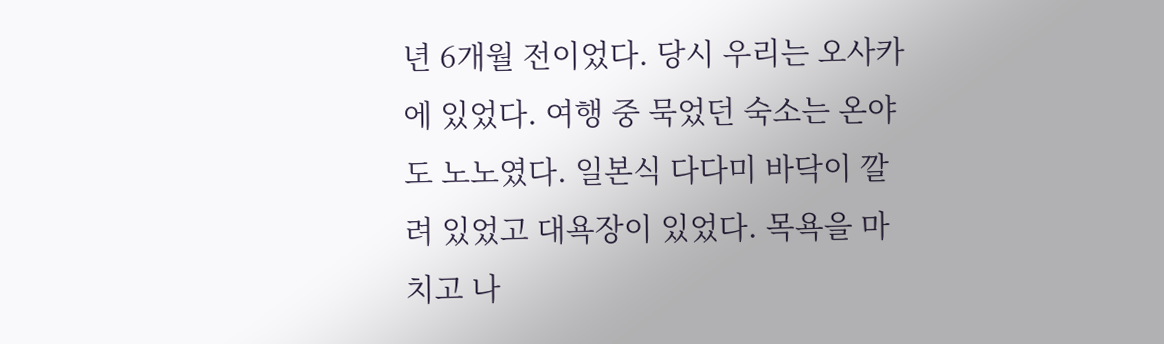년 6개월 전이었다. 당시 우리는 오사카에 있었다. 여행 중 묵었던 숙소는 온야도 노노였다. 일본식 다다미 바닥이 깔려 있었고 대욕장이 있었다. 목욕을 마치고 나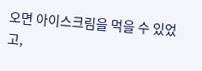오면 아이스크림을 먹을 수 있었고,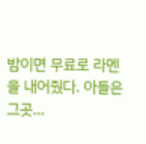밤이면 무료로 라멘을 내어줬다. 아들은 그곳...